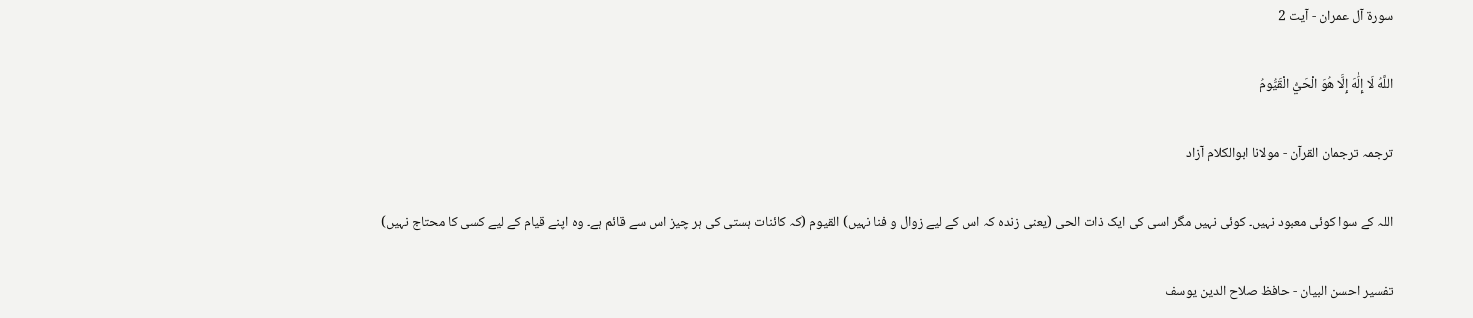سورة آل عمران - آیت 2

اللَّهُ لَا إِلَٰهَ إِلَّا هُوَ الْحَيُّ الْقَيُّومُ

ترجمہ ترجمان القرآن - مولانا ابوالکلام آزاد

اللہ کے سوا کوئی معبود نہیں۔ کوئی نہیں مگر اسی کی ایک ذات الحی (یعنی زندہ کہ اس کے لیے زوال و فنا نہیں) القیوم (کہ کائنات ہستی کی ہر چیز اس سے قائم ہے۔ وہ اپنے قیام کے لیے کسی کا محتاج نہیں)

تفسیر احسن البیان - حافظ صلاح الدین یوسف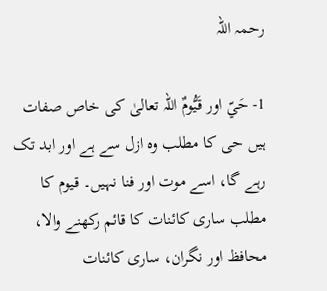رحمہ اللہ

1- حَيّ اور قَيُّومٌ اللہ تعالیٰ کی خاص صفات ہیں حی کا مطلب وہ ازل سے ہے اور ابد تک رہے گا، اسے موت اور فنا نہیں۔ قیوم کا مطلب ساری کائنات کا قائم رکھنے والا، محافظ اور نگران، ساری کائنات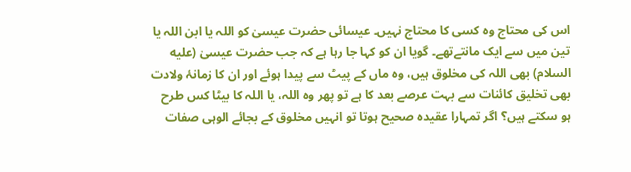اس کی محتاج وہ کسی کا محتاج نہیں۔ عیسائی حضرت عیسیٰ کو اللہ یا ابن اللہ یا تین میں سے ایک مانتےتھے۔ گویا ان کو کہا جا رہا ہے کہ جب حضرت عیسیٰ (عليه السلام) بھی اللہ کی مخلوق ہیں، وہ ماں کے پیٹ سے پیدا ہوئے اور ان کا زمانۂ ولادت بھی تخلیق کائنات سے بہت عرصے بعد کا ہے تو پھر وہ اللہ، یا اللہ کا بیٹا کس طرح ہو سکتے ہیں؟ اگر تمہارا عقیدہ صحیح ہوتا تو انہیں مخلوق کے بجائے الوہی صفات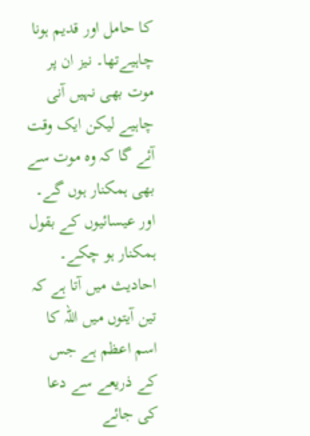کا حامل اور قدیم ہونا چاہیےتھا۔ نیز ان پر موت بھی نہیں آنی چاہیے لیکن ایک وقت آئے گا کہ وہ موت سے بھی ہمکنار ہوں گے۔ اور عیسائیوں کے بقول ہمکنار ہو چکے۔ احادیث میں آتا ہے کہ تین آیتوں میں اللہ کا اسم اعظم ہے جس کے ذریعے سے دعا کی جائے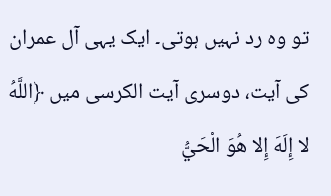تو وہ رد نہیں ہوتی۔ ایک یہی آل عمران کی آیت، دوسری آیت الکرسی میں ﴿اللَّهُ لا إِلَهَ إِلا هُوَ الْحَيُّ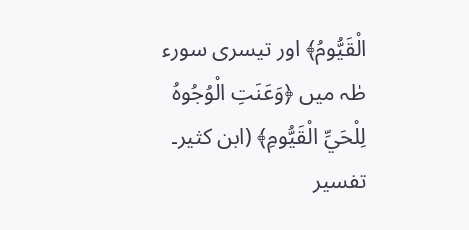الْقَيُّومُ﴾ اور تیسری سورء طٰہ میں ﴿وَعَنَتِ الْوُجُوهُ لِلْحَيِّ الْقَيُّومِ﴾ (ابن کثیر۔ تفسیر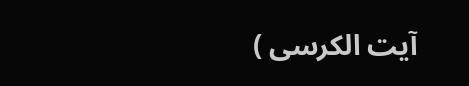آیت الکرسی )